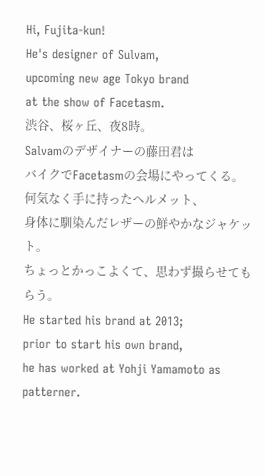Hi, Fujita-kun!
He's designer of Sulvam,
upcoming new age Tokyo brand
at the show of Facetasm.
渋谷、桜ヶ丘、夜8時。
Salvamのデザイナーの藤田君は
バイクでFacetasmの会場にやってくる。
何気なく手に持ったヘルメット、
身体に馴染んだレザーの鮮やかなジャケット。
ちょっとかっこよくて、思わず撮らせてもらう。
He started his brand at 2013;
prior to start his own brand,
he has worked at Yohji Yamamoto as patterner.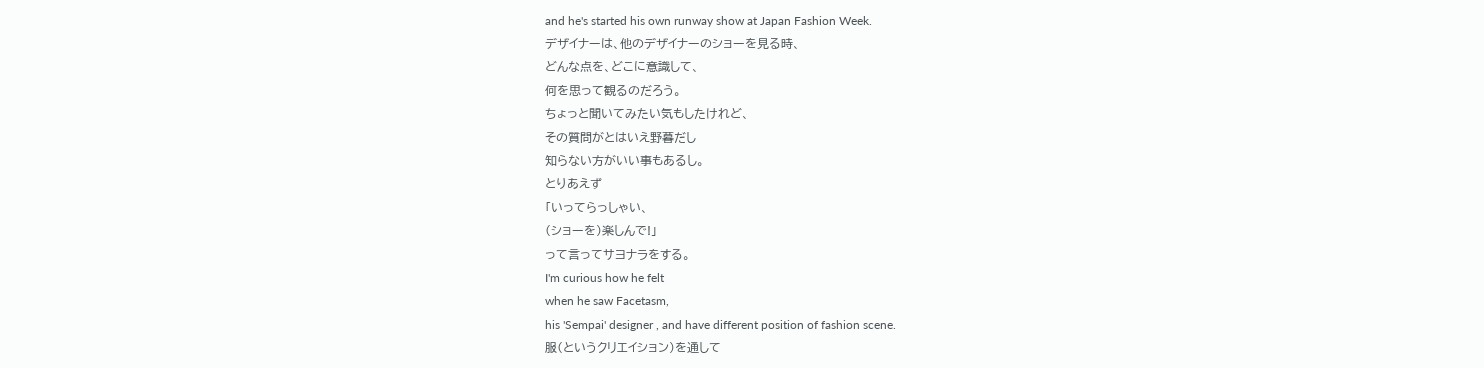and he's started his own runway show at Japan Fashion Week.
デザイナーは、他のデザイナーのショーを見る時、
どんな点を、どこに意識して、
何を思って観るのだろう。
ちょっと聞いてみたい気もしたけれど、
その質問がとはいえ野暮だし
知らない方がいい事もあるし。
とりあえず
「いってらっしゃい、
(ショーを)楽しんで!」
って言ってサヨナラをする。
I'm curious how he felt
when he saw Facetasm,
his 'Sempai' designer , and have different position of fashion scene.
服(というクリエイション)を通して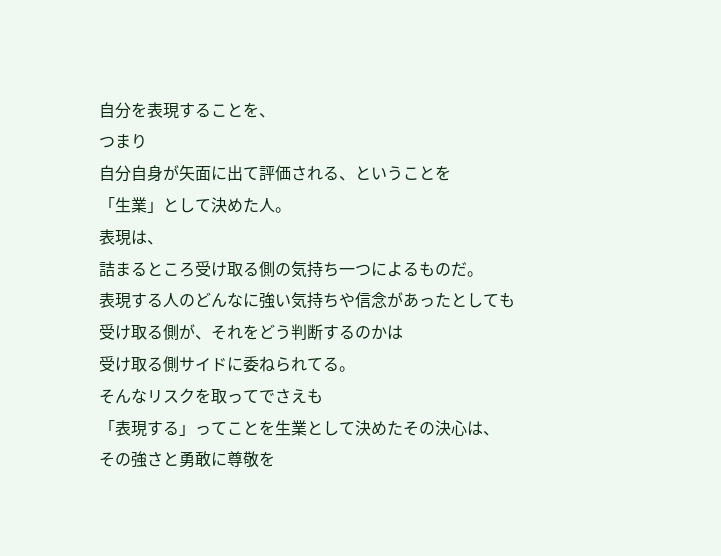自分を表現することを、
つまり
自分自身が矢面に出て評価される、ということを
「生業」として決めた人。
表現は、
詰まるところ受け取る側の気持ち一つによるものだ。
表現する人のどんなに強い気持ちや信念があったとしても
受け取る側が、それをどう判断するのかは
受け取る側サイドに委ねられてる。
そんなリスクを取ってでさえも
「表現する」ってことを生業として決めたその決心は、
その強さと勇敢に尊敬を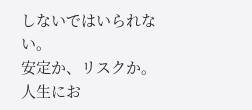しないではいられない。
安定か、リスクか。
人生にお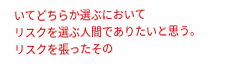いてどちらか選ぶにおいて
リスクを選ぶ人間でありたいと思う。
リスクを張ったその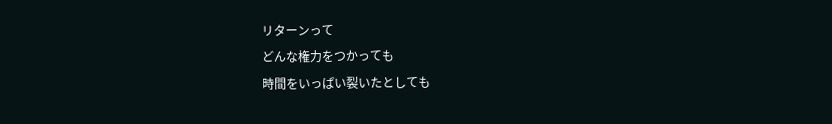リターンって
どんな権力をつかっても
時間をいっぱい裂いたとしても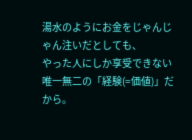湯水のようにお金をじゃんじゃん注いだとしても、
やった人にしか享受できない
唯一無二の「経験(=価値)」だから。